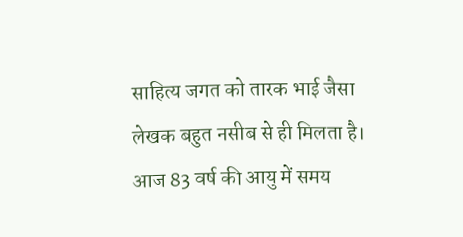साहित्य जगत को तारक भाई जैसा लेखक बहुत नसीब से ही मिलता है। आज 83 वर्ष की आयु में समय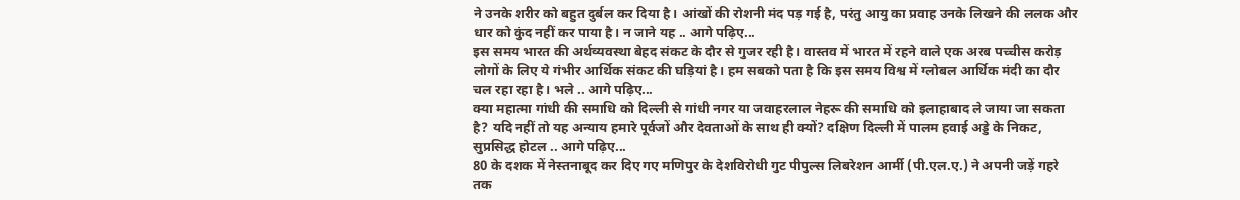ने उनके शरीर को बहुत दुर्बल कर दिया है। आंखों की रोशनी मंद पड़ गई है, परंतु आयु का प्रवाह उनके लिखने की ललक और धार को कुंद नहीं कर पाया है। न जाने यह .. आगे पढ़िए...
इस समय भारत की अर्थव्यवस्था बेहद संकट के दौर से गुजर रही है। वास्तव में भारत में रहने वाले एक अरब पच्चीस करोड़ लोगों के लिए ये गंभीर आर्थिक संकट की घड़ियां है। हम सबको पता है कि इस समय विश्व में ग्लोबल आर्थिक मंदी का दौर चल रहा रहा है। भले .. आगे पढ़िए...
क्या महात्मा गांधी की समाधि को दिल्ली से गांधी नगर या जवाहरलाल नेहरू की समाधि को इलाहाबाद ले जाया जा सकता है? यदि नहीं तो यह अन्याय हमारे पूर्वजों और देवताओं के साथ ही क्यों? दक्षिण दिल्ली में पालम हवाई अड्डे के निकट, सुप्रसिद्ध होटल .. आगे पढ़िए...
80 के दशक में नेस्तनाबूद कर दिए गए मणिपुर के देशविरोधी गुट पीपुल्स लिबरेशन आर्मी (पी.एल.ए.) ने अपनी जड़ें गहरे तक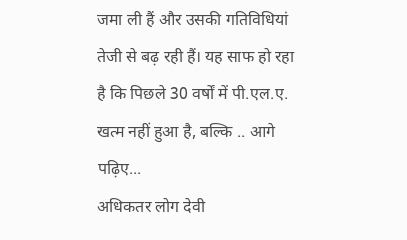जमा ली हैं और उसकी गतिविधियां तेजी से बढ़ रही हैं। यह साफ हो रहा है कि पिछले 30 वर्षों में पी.एल.ए. खत्म नहीं हुआ है, बल्कि .. आगे पढ़िए...
अधिकतर लोग देवी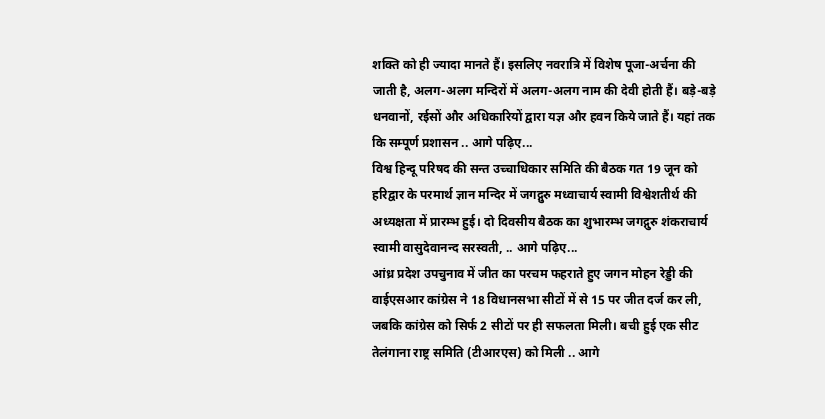शक्ति को ही ज्यादा मानते हैं। इसलिए नवरात्रि में विशेष पूजा-अर्चना की जाती है, अलग-अलग मन्दिरों में अलग-अलग नाम की देवी होती हैं। बड़े-बड़े धनवानों, रईसों और अधिकारियों द्वारा यज्ञ और हवन किये जाते हैं। यहां तक कि सम्पूर्ण प्रशासन .. आगे पढ़िए...
विश्व हिन्दू परिषद की सन्त उच्चाधिकार समिति की बैठक गत 19 जून को हरिद्वार के परमार्थ ज्ञान मन्दिर में जगद्गुरु मध्वाचार्य स्वामी विश्वेशतीर्थ की अध्यक्षता में प्रारम्भ हुई। दो दिवसीय बैठक का शुभारम्भ जगद्गुरु शंकराचार्य स्वामी वासुदेवानन्द सरस्वती, .. आगे पढ़िए...
आंध्र प्रदेश उपचुनाव में जीत का परचम फहराते हुए जगन मोहन रेड्डी की वाईएसआर कांग्रेस ने 18 विधानसभा सीटों में से 15 पर जीत दर्ज कर ली, जबकि कांग्रेस को सिर्फ 2 सीटों पर ही सफलता मिली। बची हुई एक सीट तेलंगाना राष्ट्र समिति (टीआरएस) को मिली .. आगे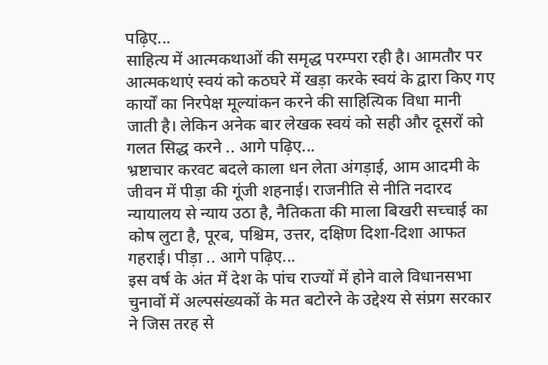पढ़िए...
साहित्य में आत्मकथाओं की समृद्ध परम्परा रही है। आमतौर पर आत्मकथाएं स्वयं को कठघरे में खड़ा करके स्वयं के द्वारा किए गए कार्यों का निरपेक्ष मूल्यांकन करने की साहित्यिक विधा मानी जाती है। लेकिन अनेक बार लेखक स्वयं को सही और दूसरों को गलत सिद्ध करने .. आगे पढ़िए...
भ्रष्टाचार करवट बदले काला धन लेता अंगड़ाई, आम आदमी के जीवन में पीड़ा की गूंजी शहनाई। राजनीति से नीति नदारद न्यायालय से न्याय उठा है, नैतिकता की माला बिखरी सच्चाई का कोष लुटा है, पूरब, पश्चिम, उत्तर, दक्षिण दिशा-दिशा आफत गहराई। पीड़ा .. आगे पढ़िए...
इस वर्ष के अंत में देश के पांच राज्यों में होने वाले विधानसभा चुनावों में अल्पसंख्यकों के मत बटोरने के उद्देश्य से संप्रग सरकार ने जिस तरह से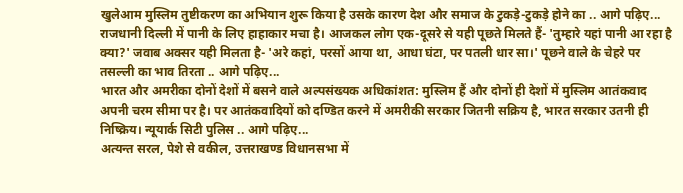खुलेआम मुस्लिम तुष्टीकरण का अभियान शुरू किया है उसके कारण देश और समाज के टुकड़े-टुकड़े होने का .. आगे पढ़िए...
राजधानी दिल्ली में पानी के लिए हाहाकार मचा है। आजकल लोग एक-दूसरे से यही पूछते मिलते हैं- 'तुम्हारे यहां पानी आ रहा है क्या?' जवाब अक्सर यही मिलता है- 'अरे कहां, परसों आया था, आधा घंटा, पर पतली धार सा।' पूछने वाले के चेहरे पर तसल्ली का भाव तिरता .. आगे पढ़िए...
भारत और अमरीका दोनों देशों में बसने वाले अल्पसंख्यक अधिकांशत: मुस्लिम हैं और दोनों ही देशों में मुस्लिम आतंकवाद अपनी चरम सीमा पर है। पर आतंकवादियों को दण्डित करने में अमरीकी सरकार जितनी सक्रिय है, भारत सरकार उतनी ही निष्क्रिय। न्यूयार्क सिटी पुलिस .. आगे पढ़िए...
अत्यन्त सरल, पेशे से वकील, उत्तराखण्ड विधानसभा में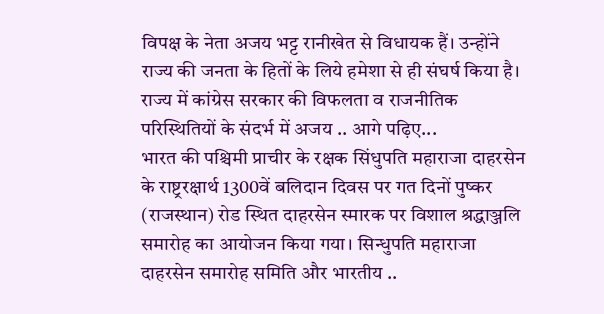विपक्ष के नेता अजय भट्ट रानीखेत से विधायक हैं। उन्होंने राज्य की जनता के हितों के लिये हमेशा से ही संघर्ष किया है। राज्य में कांग्रेस सरकार की विफलता व राजनीतिक परिस्थितियों के संदर्भ में अजय .. आगे पढ़िए...
भारत की पश्चिमी प्राचीर के रक्षक सिंधुपति महाराजा दाहरसेन के राष्ट्ररक्षार्थ 1300वें बलिदान दिवस पर गत दिनों पुष्कर (राजस्थान) रोड स्थित दाहरसेन स्मारक पर विशाल श्रद्धाञ्जलि समारोह का आयोजन किया गया। सिन्धुपति महाराजा दाहरसेन समारोह समिति और भारतीय ..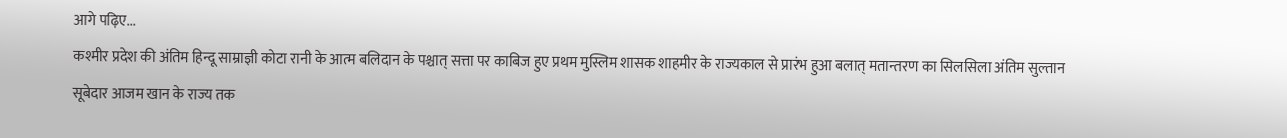आगे पढ़िए...
कश्मीर प्रदेश की अंतिम हिन्दू साम्राज्ञी कोटा रानी के आत्म बलिदान के पश्चात् सत्ता पर काबिज हुए प्रथम मुस्लिम शासक शाहमीर के राज्यकाल से प्रारंभ हुआ बलात् मतान्तरण का सिलसिला अंतिम सुल्तान सूबेदार आजम खान के राज्य तक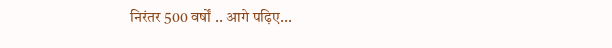निरंतर 500 वर्षों .. आगे पढ़िए...